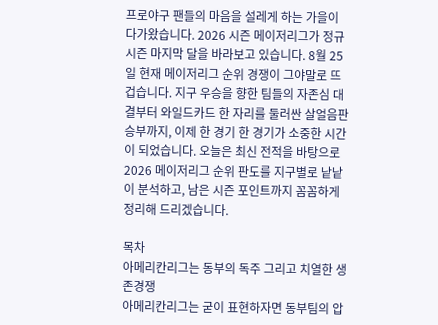프로야구 팬들의 마음을 설레게 하는 가을이 다가왔습니다. 2026 시즌 메이저리그가 정규 시즌 마지막 달을 바라보고 있습니다. 8월 25일 현재 메이저리그 순위 경쟁이 그야말로 뜨겁습니다. 지구 우승을 향한 팀들의 자존심 대결부터 와일드카드 한 자리를 둘러싼 살얼음판 승부까지, 이제 한 경기 한 경기가 소중한 시간이 되었습니다. 오늘은 최신 전적을 바탕으로 2026 메이저리그 순위 판도를 지구별로 낱낱이 분석하고, 남은 시즌 포인트까지 꼼꼼하게 정리해 드리겠습니다.

목차
아메리칸리그는 동부의 독주 그리고 치열한 생존경쟁
아메리칸리그는 굳이 표현하자면 동부팀의 압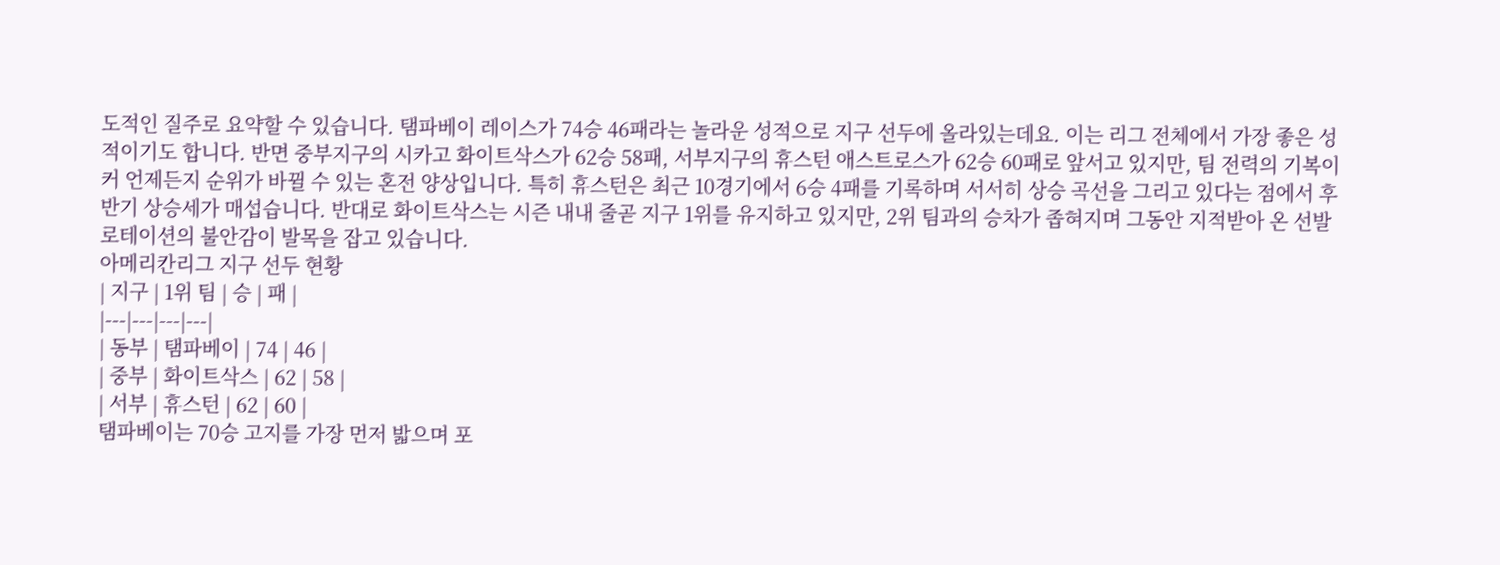도적인 질주로 요약할 수 있습니다. 탬파베이 레이스가 74승 46패라는 놀라운 성적으로 지구 선두에 올라있는데요. 이는 리그 전체에서 가장 좋은 성적이기도 합니다. 반면 중부지구의 시카고 화이트삭스가 62승 58패, 서부지구의 휴스턴 애스트로스가 62승 60패로 앞서고 있지만, 팀 전력의 기복이 커 언제든지 순위가 바뀔 수 있는 혼전 양상입니다. 특히 휴스턴은 최근 10경기에서 6승 4패를 기록하며 서서히 상승 곡선을 그리고 있다는 점에서 후반기 상승세가 매섭습니다. 반대로 화이트삭스는 시즌 내내 줄곧 지구 1위를 유지하고 있지만, 2위 팀과의 승차가 좁혀지며 그동안 지적받아 온 선발 로테이션의 불안감이 발목을 잡고 있습니다.
아메리칸리그 지구 선두 현황
| 지구 | 1위 팀 | 승 | 패 |
|---|---|---|---|
| 동부 | 탬파베이 | 74 | 46 |
| 중부 | 화이트삭스 | 62 | 58 |
| 서부 | 휴스턴 | 62 | 60 |
탬파베이는 70승 고지를 가장 먼저 밟으며 포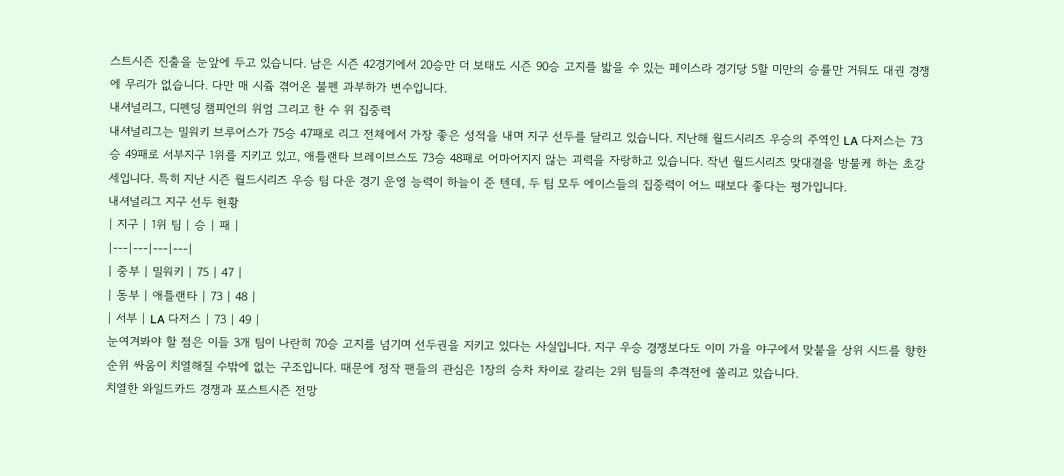스트시즌 진출을 눈앞에 두고 있습니다. 남은 시즌 42경기에서 20승만 더 보태도 시즌 90승 고지를 밟을 수 있는 페이스라 경기당 5할 미만의 승률만 거둬도 대권 경쟁에 무리가 없습니다. 다만 매 시즄 겪어온 불펜 과부하가 변수입니다.
내셔널리그, 디펜딩 챔피언의 위엄 그리고 한 수 위 집중력
내셔널리그는 밀워키 브루어스가 75승 47패로 리그 전체에서 가장 좋은 성적을 내며 지구 선두를 달리고 있습니다. 지난해 월드시리즈 우승의 주역인 LA 다저스는 73승 49패로 서부지구 1위를 지키고 있고, 애틀랜타 브레이브스도 73승 48패로 어마어지지 않는 괴력을 자랑하고 있습니다. 작년 월드시리즈 맞대결을 방불케 하는 초강세입니다. 특히 지난 시즌 월드시리즈 우승 팀 다운 경기 운영 능력이 하늘이 준 텐데, 두 팀 모두 에이스들의 집중력이 어느 때보다 좋다는 평가입니다.
내셔널리그 지구 선두 현황
| 지구 | 1위 팀 | 승 | 패 |
|---|---|---|---|
| 중부 | 밀워키 | 75 | 47 |
| 동부 | 애틀랜타 | 73 | 48 |
| 서부 | LA 다저스 | 73 | 49 |
눈여겨봐야 할 점은 이들 3개 팀이 나란히 70승 고지를 넘기며 선두권을 지키고 있다는 사실입니다. 지구 우승 경쟁보다도 이미 가을 야구에서 맞붙을 상위 시드를 향한 순위 싸움이 치열해질 수밖에 없는 구조입니다. 때문에 정작 팬들의 관심은 1장의 승차 차이로 갈리는 2위 팀들의 추격전에 쏠리고 있습니다.
치열한 와일드카드 경쟁과 포스트시즌 전망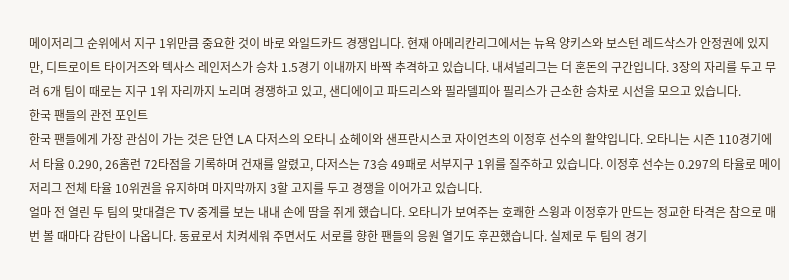메이저리그 순위에서 지구 1위만큼 중요한 것이 바로 와일드카드 경쟁입니다. 현재 아메리칸리그에서는 뉴욕 양키스와 보스턴 레드삭스가 안정권에 있지만, 디트로이트 타이거즈와 텍사스 레인저스가 승차 1.5경기 이내까지 바짝 추격하고 있습니다. 내셔널리그는 더 혼돈의 구간입니다. 3장의 자리를 두고 무려 6개 팀이 때로는 지구 1위 자리까지 노리며 경쟁하고 있고, 샌디에이고 파드리스와 필라델피아 필리스가 근소한 승차로 시선을 모으고 있습니다.
한국 팬들의 관전 포인트
한국 팬들에게 가장 관심이 가는 것은 단연 LA 다저스의 오타니 쇼헤이와 샌프란시스코 자이언츠의 이정후 선수의 활약입니다. 오타니는 시즌 110경기에서 타율 0.290, 26홈런 72타점을 기록하며 건재를 알렸고, 다저스는 73승 49패로 서부지구 1위를 질주하고 있습니다. 이정후 선수는 0.297의 타율로 메이저리그 전체 타율 10위권을 유지하며 마지막까지 3할 고지를 두고 경쟁을 이어가고 있습니다.
얼마 전 열린 두 팀의 맞대결은 TV 중계를 보는 내내 손에 땀을 쥐게 했습니다. 오타니가 보여주는 호쾌한 스윙과 이정후가 만드는 정교한 타격은 참으로 매번 볼 때마다 감탄이 나옵니다. 동료로서 치켜세워 주면서도 서로를 향한 팬들의 응원 열기도 후끈했습니다. 실제로 두 팀의 경기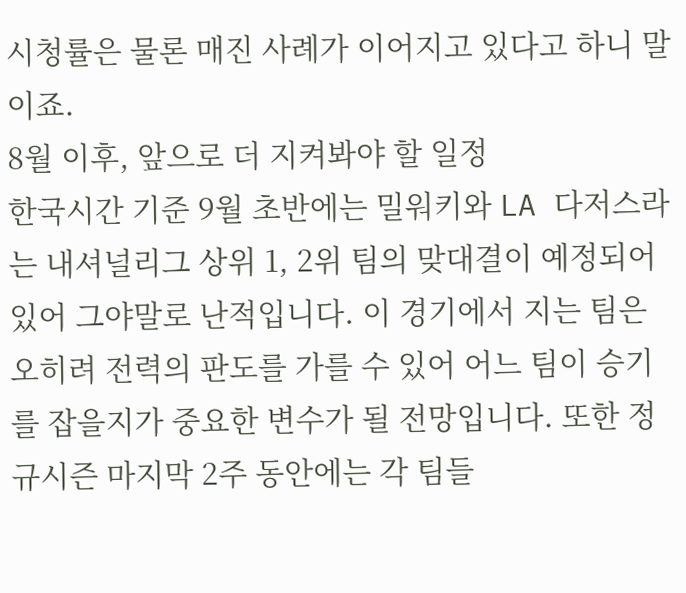시청률은 물론 매진 사례가 이어지고 있다고 하니 말이죠.
8월 이후, 앞으로 더 지켜봐야 할 일정
한국시간 기준 9월 초반에는 밀워키와 LA 다저스라는 내셔널리그 상위 1, 2위 팀의 맞대결이 예정되어 있어 그야말로 난적입니다. 이 경기에서 지는 팀은 오히려 전력의 판도를 가를 수 있어 어느 팀이 승기를 잡을지가 중요한 변수가 될 전망입니다. 또한 정규시즌 마지막 2주 동안에는 각 팀들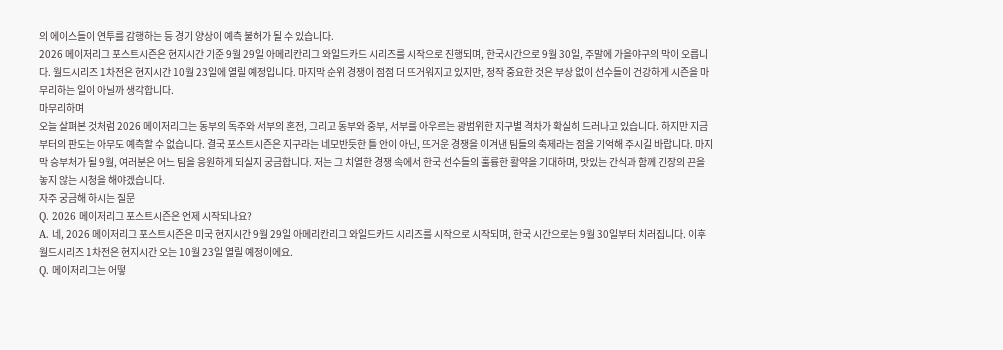의 에이스들이 연투를 감행하는 등 경기 양상이 예측 불허가 될 수 있습니다.
2026 메이저리그 포스트시즌은 현지시간 기준 9월 29일 아메리칸리그 와일드카드 시리즈를 시작으로 진행되며, 한국시간으로 9월 30일, 주말에 가을야구의 막이 오릅니다. 월드시리즈 1차전은 현지시간 10월 23일에 열릴 예정입니다. 마지막 순위 경쟁이 점점 더 뜨거워지고 있지만, 정작 중요한 것은 부상 없이 선수들이 건강하게 시즌을 마무리하는 일이 아닐까 생각합니다.
마무리하며
오늘 살펴본 것처럼 2026 메이저리그는 동부의 독주와 서부의 혼전, 그리고 동부와 중부, 서부를 아우르는 광범위한 지구별 격차가 확실히 드러나고 있습니다. 하지만 지금부터의 판도는 아무도 예측할 수 없습니다. 결국 포스트시즌은 지구라는 네모반듯한 틀 안이 아닌, 뜨거운 경쟁을 이겨낸 팀들의 축제라는 점을 기억해 주시길 바랍니다. 마지막 승부처가 될 9월, 여러분은 어느 팀을 응원하게 되실지 궁금합니다. 저는 그 치열한 경쟁 속에서 한국 선수들의 훌륭한 활약을 기대하며, 맛있는 간식과 함께 긴장의 끈을 놓지 않는 시청을 해야겠습니다.
자주 궁금해 하시는 질문
Q. 2026 메이저리그 포스트시즌은 언제 시작되나요?
A. 네, 2026 메이저리그 포스트시즌은 미국 현지시간 9월 29일 아메리칸리그 와일드카드 시리즈를 시작으로 시작되며, 한국 시간으로는 9월 30일부터 치러집니다. 이후 월드시리즈 1차전은 현지시간 오는 10월 23일 열릴 예정이에요.
Q. 메이저리그는 어떻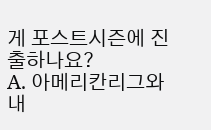게 포스트시즌에 진출하나요?
A. 아메리칸리그와 내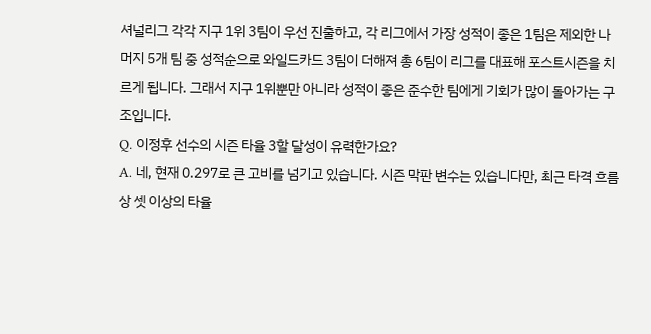셔널리그 각각 지구 1위 3팀이 우선 진출하고, 각 리그에서 가장 성적이 좋은 1팀은 제외한 나머지 5개 팀 중 성적순으로 와일드카드 3팀이 더해져 총 6팀이 리그를 대표해 포스트시즌을 치르게 됩니다. 그래서 지구 1위뿐만 아니라 성적이 좋은 준수한 팀에게 기회가 많이 돌아가는 구조입니다.
Q. 이정후 선수의 시즌 타율 3할 달성이 유력한가요?
A. 네, 현재 0.297로 큰 고비를 넘기고 있습니다. 시즌 막판 변수는 있습니다만, 최근 타격 흐름상 셋 이상의 타율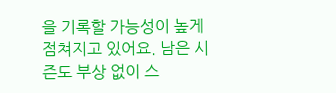을 기록할 가능성이 높게 점쳐지고 있어요. 남은 시즌도 부상 없이 스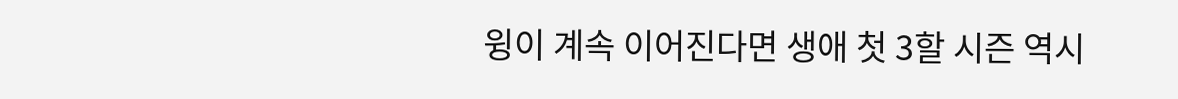윙이 계속 이어진다면 생애 첫 3할 시즌 역시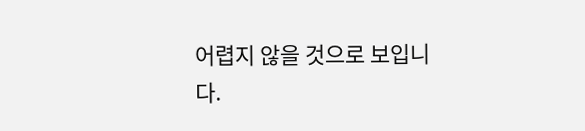어렵지 않을 것으로 보입니다.